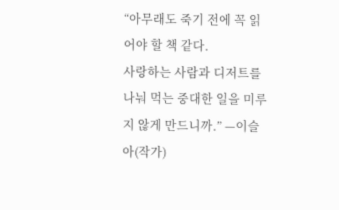“아무래도 죽기 전에 꼭 읽어야 할 책 같다.
사랑하는 사람과 디저트를 나눠 먹는 중대한 일을 미루지 않게 만드니까.” —이슬아(작가)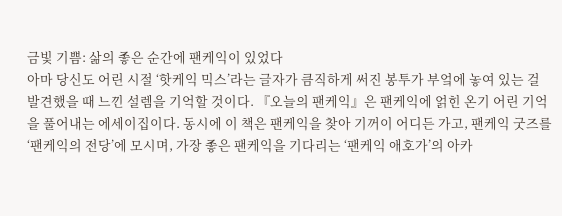금빛 기쁨: 삶의 좋은 순간에 팬케익이 있었다
아마 당신도 어린 시절 ‘핫케익 믹스’라는 글자가 큼직하게 써진 봉투가 부엌에 놓여 있는 걸 발견했을 때 느낀 설렘을 기억할 것이다. 『오늘의 팬케익』은 팬케익에 얽힌 온기 어린 기억을 풀어내는 에세이집이다. 동시에 이 책은 팬케익을 찾아 기꺼이 어디든 가고, 팬케익 굿즈를 ‘팬케익의 전당’에 모시며, 가장 좋은 팬케익을 기다리는 ‘팬케익 애호가’의 아카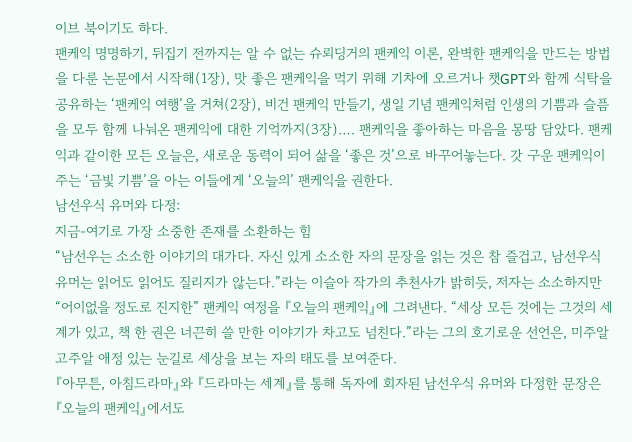이브 북이기도 하다.
팬케익 명명하기, 뒤집기 전까지는 알 수 없는 슈뢰딩거의 팬케익 이론, 완벽한 팬케익을 만드는 방법을 다룬 논문에서 시작해(1장), 맛 좋은 팬케익을 먹기 위해 기차에 오르거나 챗GPT와 함께 식탁을 공유하는 ‘팬케익 여행’을 거쳐(2장), 비건 팬케익 만들기, 생일 기념 팬케익처럼 인생의 기쁨과 슬픔을 모두 함께 나눠온 팬케익에 대한 기억까지(3장)…. 팬케익을 좋아하는 마음을 몽땅 담았다. 팬케익과 같이한 모든 오늘은, 새로운 동력이 되어 삶을 ‘좋은 것’으로 바꾸어놓는다. 갓 구운 팬케익이 주는 ‘금빛 기쁨’을 아는 이들에게 ‘오늘의’ 팬케익을 권한다.
남선우식 유머와 다정:
지금-여기로 가장 소중한 존재를 소환하는 힘
“남선우는 소소한 이야기의 대가다. 자신 있게 소소한 자의 문장을 읽는 것은 참 즐겁고, 남선우식 유머는 읽어도 읽어도 질리지가 않는다.”라는 이슬아 작가의 추천사가 밝히듯, 저자는 소소하지만 “어이없을 정도로 진지한” 팬케익 여정을 『오늘의 팬케익』에 그려낸다. “세상 모든 것에는 그것의 세계가 있고, 책 한 권은 너끈히 쓸 만한 이야기가 차고도 넘친다.”라는 그의 호기로운 선언은, 미주알고주알 애정 있는 눈길로 세상을 보는 자의 태도를 보여준다.
『아무튼, 아침드라마』와 『드라마는 세계』를 통해 독자에 회자된 남선우식 유머와 다정한 문장은 『오늘의 팬케익』에서도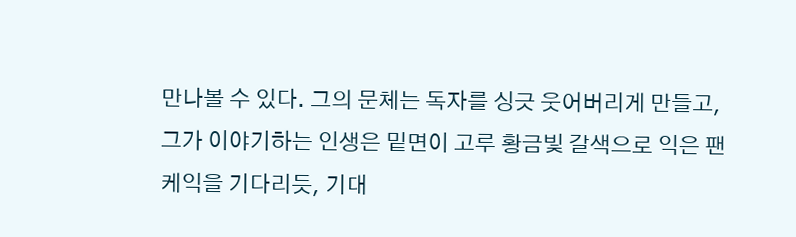만나볼 수 있다. 그의 문체는 독자를 싱긋 웃어버리게 만들고, 그가 이야기하는 인생은 밑면이 고루 황금빛 갈색으로 익은 팬케익을 기다리듯, 기대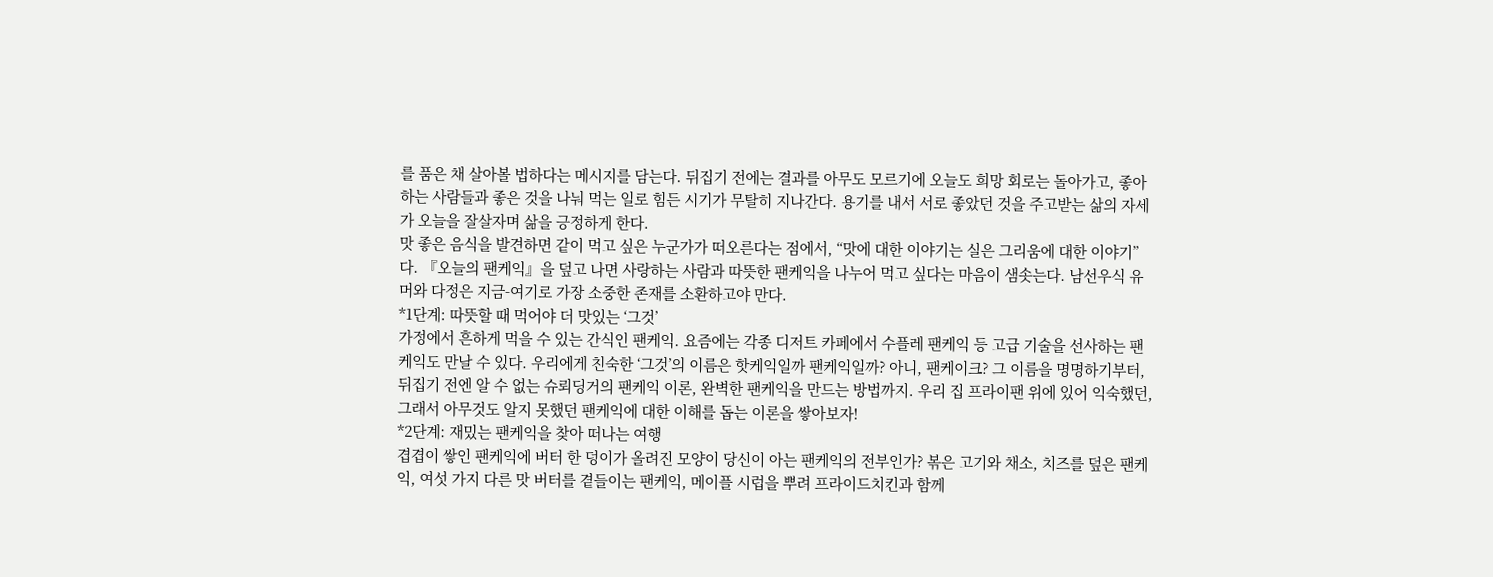를 품은 채 살아볼 법하다는 메시지를 담는다. 뒤집기 전에는 결과를 아무도 모르기에 오늘도 희망 회로는 돌아가고, 좋아하는 사람들과 좋은 것을 나눠 먹는 일로 힘든 시기가 무탈히 지나간다. 용기를 내서 서로 좋았던 것을 주고받는 삶의 자세가 오늘을 잘살자며 삶을 긍정하게 한다.
맛 좋은 음식을 발견하면 같이 먹고 싶은 누군가가 떠오른다는 점에서, “맛에 대한 이야기는 실은 그리움에 대한 이야기”다. 『오늘의 팬케익』을 덮고 나면 사랑하는 사람과 따뜻한 팬케익을 나누어 먹고 싶다는 마음이 샘솟는다. 남선우식 유머와 다정은 지금-여기로 가장 소중한 존재를 소환하고야 만다.
*1단계: 따뜻할 때 먹어야 더 맛있는 ‘그것’
가정에서 흔하게 먹을 수 있는 간식인 팬케익. 요즘에는 각종 디저트 카페에서 수플레 팬케익 등 고급 기술을 선사하는 팬케익도 만날 수 있다. 우리에게 친숙한 ‘그것’의 이름은 핫케익일까 팬케익일까? 아니, 팬케이크? 그 이름을 명명하기부터, 뒤집기 전엔 알 수 없는 슈뢰딩거의 팬케익 이론, 완벽한 팬케익을 만드는 방법까지. 우리 집 프라이팬 위에 있어 익숙했던, 그래서 아무것도 알지 못했던 팬케익에 대한 이해를 돕는 이론을 쌓아보자!
*2단계: 재밌는 팬케익을 찾아 떠나는 여행
겹겹이 쌓인 팬케익에 버터 한 덩이가 올려진 모양이 당신이 아는 팬케익의 전부인가? 볶은 고기와 채소, 치즈를 덮은 팬케익, 여섯 가지 다른 맛 버터를 곁들이는 팬케익, 메이플 시럽을 뿌려 프라이드치킨과 함께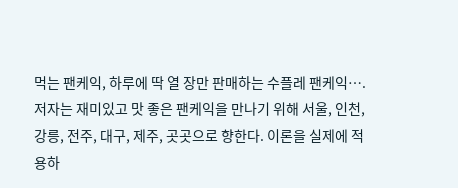먹는 팬케익, 하루에 딱 열 장만 판매하는 수플레 팬케익…. 저자는 재미있고 맛 좋은 팬케익을 만나기 위해 서울, 인천, 강릉, 전주, 대구, 제주, 곳곳으로 향한다. 이론을 실제에 적용하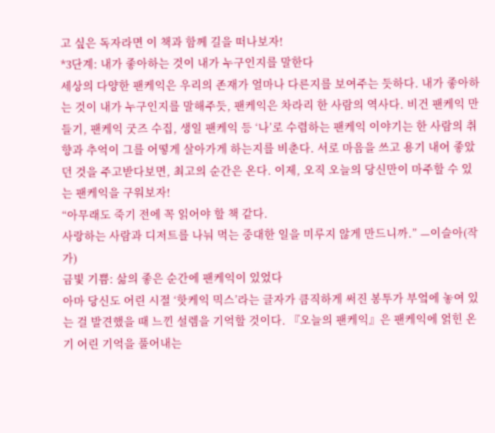고 싶은 독자라면 이 책과 함께 길을 떠나보자!
*3단계: 내가 좋아하는 것이 내가 누구인지를 말한다
세상의 다양한 팬케익은 우리의 존재가 얼마나 다른지를 보여주는 듯하다. 내가 좋아하는 것이 내가 누구인지를 말해주듯, 팬케익은 차라리 한 사람의 역사다. 비건 팬케익 만들기, 팬케익 굿즈 수집, 생일 팬케익 등 ‘나’로 수렴하는 팬케익 이야기는 한 사람의 취향과 추억이 그를 어떻게 살아가게 하는지를 비춘다. 서로 마음을 쓰고 용기 내어 좋았던 것을 주고받다보면, 최고의 순간은 온다. 이제, 오직 오늘의 당신만이 마주할 수 있는 팬케익을 구워보자!
“아무래도 죽기 전에 꼭 읽어야 할 책 같다.
사랑하는 사람과 디저트를 나눠 먹는 중대한 일을 미루지 않게 만드니까.” —이슬아(작가)
금빛 기쁨: 삶의 좋은 순간에 팬케익이 있었다
아마 당신도 어린 시절 ‘핫케익 믹스’라는 글자가 큼직하게 써진 봉투가 부엌에 놓여 있는 걸 발견했을 때 느낀 설렘을 기억할 것이다. 『오늘의 팬케익』은 팬케익에 얽힌 온기 어린 기억을 풀어내는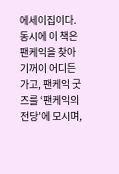에세이집이다. 동시에 이 책은 팬케익을 찾아 기꺼이 어디든 가고, 팬케익 굿즈를 ‘팬케익의 전당’에 모시며,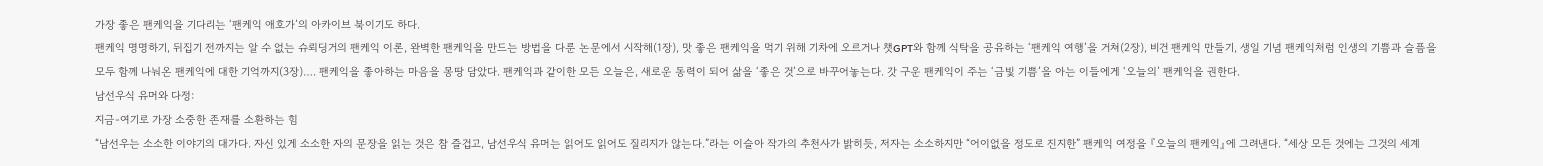가장 좋은 팬케익을 기다리는 ‘팬케익 애호가’의 아카이브 북이기도 하다.
팬케익 명명하기, 뒤집기 전까지는 알 수 없는 슈뢰딩거의 팬케익 이론, 완벽한 팬케익을 만드는 방법을 다룬 논문에서 시작해(1장), 맛 좋은 팬케익을 먹기 위해 기차에 오르거나 챗GPT와 함께 식탁을 공유하는 ‘팬케익 여행’을 거쳐(2장), 비건 팬케익 만들기, 생일 기념 팬케익처럼 인생의 기쁨과 슬픔을 모두 함께 나눠온 팬케익에 대한 기억까지(3장)…. 팬케익을 좋아하는 마음을 몽땅 담았다. 팬케익과 같이한 모든 오늘은, 새로운 동력이 되어 삶을 ‘좋은 것’으로 바꾸어놓는다. 갓 구운 팬케익이 주는 ‘금빛 기쁨’을 아는 이들에게 ‘오늘의’ 팬케익을 권한다.
남선우식 유머와 다정:
지금-여기로 가장 소중한 존재를 소환하는 힘
“남선우는 소소한 이야기의 대가다. 자신 있게 소소한 자의 문장을 읽는 것은 참 즐겁고, 남선우식 유머는 읽어도 읽어도 질리지가 않는다.”라는 이슬아 작가의 추천사가 밝히듯, 저자는 소소하지만 “어이없을 정도로 진지한” 팬케익 여정을 『오늘의 팬케익』에 그려낸다. “세상 모든 것에는 그것의 세계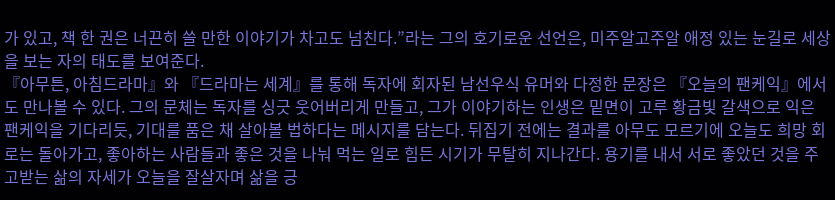가 있고, 책 한 권은 너끈히 쓸 만한 이야기가 차고도 넘친다.”라는 그의 호기로운 선언은, 미주알고주알 애정 있는 눈길로 세상을 보는 자의 태도를 보여준다.
『아무튼, 아침드라마』와 『드라마는 세계』를 통해 독자에 회자된 남선우식 유머와 다정한 문장은 『오늘의 팬케익』에서도 만나볼 수 있다. 그의 문체는 독자를 싱긋 웃어버리게 만들고, 그가 이야기하는 인생은 밑면이 고루 황금빛 갈색으로 익은 팬케익을 기다리듯, 기대를 품은 채 살아볼 법하다는 메시지를 담는다. 뒤집기 전에는 결과를 아무도 모르기에 오늘도 희망 회로는 돌아가고, 좋아하는 사람들과 좋은 것을 나눠 먹는 일로 힘든 시기가 무탈히 지나간다. 용기를 내서 서로 좋았던 것을 주고받는 삶의 자세가 오늘을 잘살자며 삶을 긍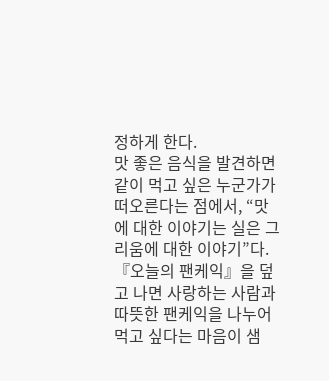정하게 한다.
맛 좋은 음식을 발견하면 같이 먹고 싶은 누군가가 떠오른다는 점에서, “맛에 대한 이야기는 실은 그리움에 대한 이야기”다. 『오늘의 팬케익』을 덮고 나면 사랑하는 사람과 따뜻한 팬케익을 나누어 먹고 싶다는 마음이 샘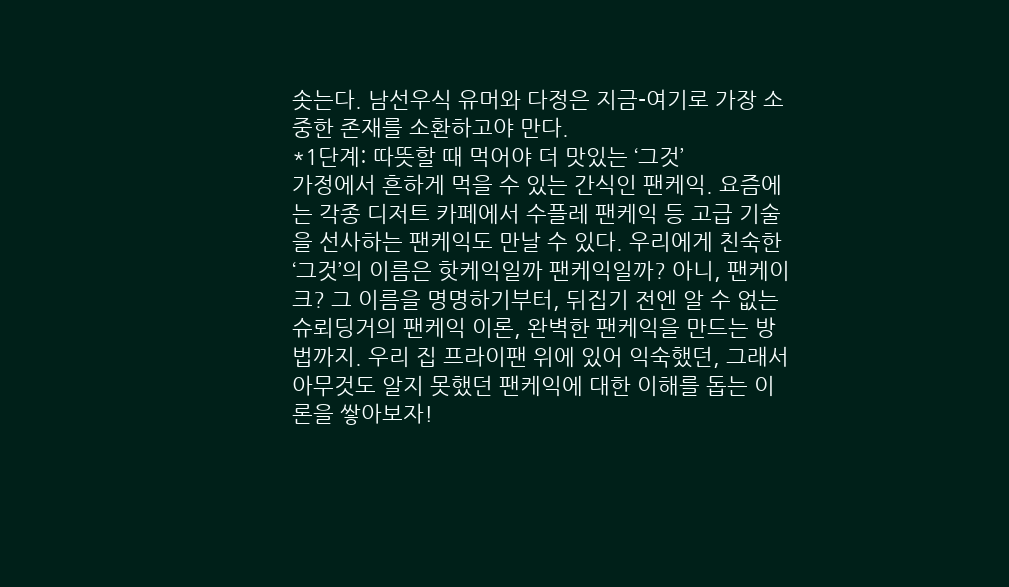솟는다. 남선우식 유머와 다정은 지금-여기로 가장 소중한 존재를 소환하고야 만다.
*1단계: 따뜻할 때 먹어야 더 맛있는 ‘그것’
가정에서 흔하게 먹을 수 있는 간식인 팬케익. 요즘에는 각종 디저트 카페에서 수플레 팬케익 등 고급 기술을 선사하는 팬케익도 만날 수 있다. 우리에게 친숙한 ‘그것’의 이름은 핫케익일까 팬케익일까? 아니, 팬케이크? 그 이름을 명명하기부터, 뒤집기 전엔 알 수 없는 슈뢰딩거의 팬케익 이론, 완벽한 팬케익을 만드는 방법까지. 우리 집 프라이팬 위에 있어 익숙했던, 그래서 아무것도 알지 못했던 팬케익에 대한 이해를 돕는 이론을 쌓아보자!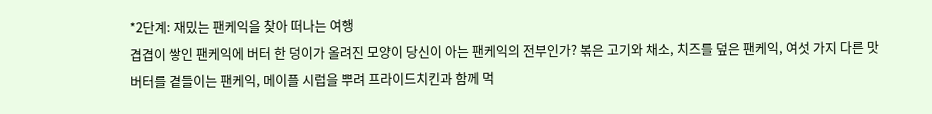*2단계: 재밌는 팬케익을 찾아 떠나는 여행
겹겹이 쌓인 팬케익에 버터 한 덩이가 올려진 모양이 당신이 아는 팬케익의 전부인가? 볶은 고기와 채소, 치즈를 덮은 팬케익, 여섯 가지 다른 맛 버터를 곁들이는 팬케익, 메이플 시럽을 뿌려 프라이드치킨과 함께 먹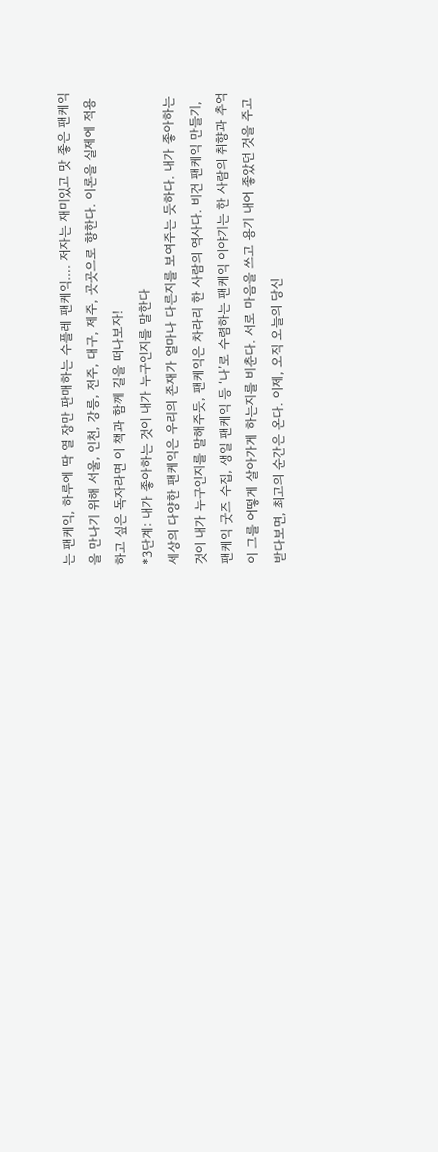는 팬케익, 하루에 딱 열 장만 판매하는 수플레 팬케익…. 저자는 재미있고 맛 좋은 팬케익을 만나기 위해 서울, 인천, 강릉, 전주, 대구, 제주, 곳곳으로 향한다. 이론을 실제에 적용하고 싶은 독자라면 이 책과 함께 길을 떠나보자!
*3단계: 내가 좋아하는 것이 내가 누구인지를 말한다
세상의 다양한 팬케익은 우리의 존재가 얼마나 다른지를 보여주는 듯하다. 내가 좋아하는 것이 내가 누구인지를 말해주듯, 팬케익은 차라리 한 사람의 역사다. 비건 팬케익 만들기, 팬케익 굿즈 수집, 생일 팬케익 등 ‘나’로 수렴하는 팬케익 이야기는 한 사람의 취향과 추억이 그를 어떻게 살아가게 하는지를 비춘다. 서로 마음을 쓰고 용기 내어 좋았던 것을 주고받다보면, 최고의 순간은 온다. 이제, 오직 오늘의 당신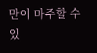만이 마주할 수 있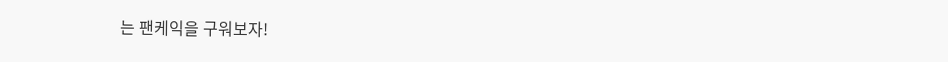는 팬케익을 구워보자!